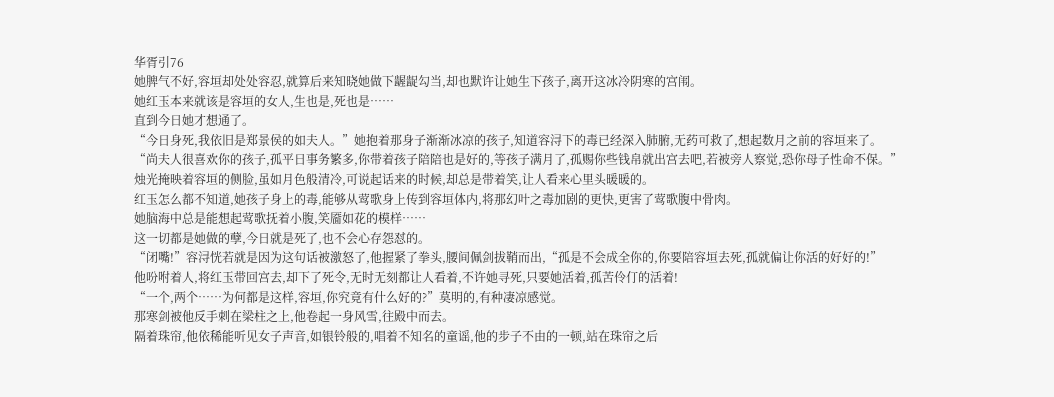华胥引76
她脾气不好,容垣却处处容忍,就算后来知晓她做下龌龊勾当,却也默许让她生下孩子,离开这冰冷阴寒的宫闱。
她红玉本来就该是容垣的女人,生也是,死也是……
直到今日她才想通了。
“今日身死,我依旧是郑景侯的如夫人。”她抱着那身子渐渐冰凉的孩子,知道容浔下的毒已经深入肺腑,无药可救了,想起数月之前的容垣来了。
“尚夫人很喜欢你的孩子,孤平日事务繁多,你带着孩子陪陪也是好的,等孩子满月了,孤赐你些钱帛就出宫去吧,若被旁人察觉,恐你母子性命不保。”
烛光掩映着容垣的侧脸,虽如月色般清冷,可说起话来的时候,却总是带着笑,让人看来心里头暖暖的。
红玉怎么都不知道,她孩子身上的毒,能够从莺歌身上传到容垣体内,将那幻叶之毒加剧的更快,更害了莺歌腹中骨肉。
她脑海中总是能想起莺歌抚着小腹,笑靥如花的模样……
这一切都是她做的孽,今日就是死了,也不会心存怨怼的。
“闭嘴!”容浔恍若就是因为这句话被激怒了,他握紧了拳头,腰间佩剑拔鞘而出,“孤是不会成全你的,你要陪容垣去死,孤就偏让你活的好好的!”
他吩咐着人,将红玉带回宫去,却下了死令,无时无刻都让人看着,不许她寻死,只要她活着,孤苦伶仃的活着!
“一个,两个……为何都是这样,容垣,你究竟有什么好的?”莫明的,有种凄凉感觉。
那寒剑被他反手刺在梁柱之上,他卷起一身风雪,往殿中而去。
隔着珠帘,他依稀能听见女子声音,如银铃般的,唱着不知名的童谣,他的步子不由的一顿,站在珠帘之后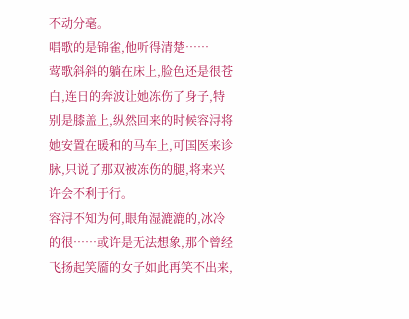不动分毫。
唱歌的是锦雀,他听得清楚……
莺歌斜斜的躺在床上,脸色还是很苍白,连日的奔波让她冻伤了身子,特别是膝盖上,纵然回来的时候容浔将她安置在暖和的马车上,可国医来诊脉,只说了那双被冻伤的腿,将来兴许会不利于行。
容浔不知为何,眼角湿漉漉的,冰冷的很……或许是无法想象,那个曾经飞扬起笑靥的女子如此再笑不出来,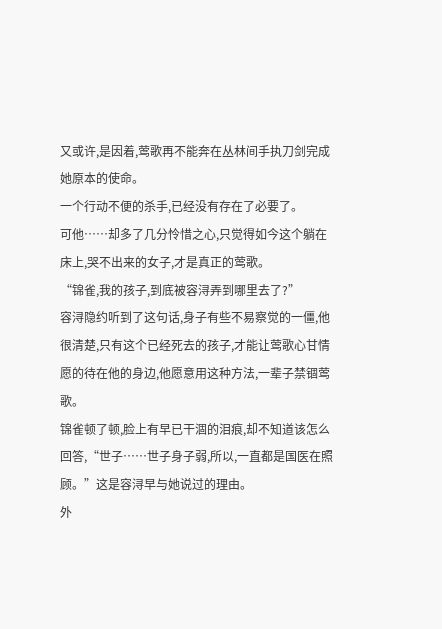又或许,是因着,莺歌再不能奔在丛林间手执刀剑完成她原本的使命。
一个行动不便的杀手,已经没有存在了必要了。
可他……却多了几分怜惜之心,只觉得如今这个躺在床上,哭不出来的女子,才是真正的莺歌。
“锦雀,我的孩子,到底被容浔弄到哪里去了?”
容浔隐约听到了这句话,身子有些不易察觉的一僵,他很清楚,只有这个已经死去的孩子,才能让莺歌心甘情愿的待在他的身边,他愿意用这种方法,一辈子禁锢莺歌。
锦雀顿了顿,脸上有早已干涸的泪痕,却不知道该怎么回答,“世子……世子身子弱,所以,一直都是国医在照顾。”这是容浔早与她说过的理由。
外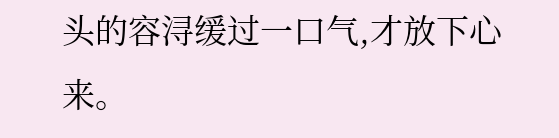头的容浔缓过一口气,才放下心来。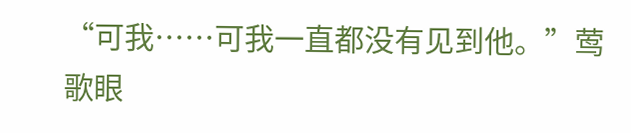“可我……可我一直都没有见到他。”莺歌眼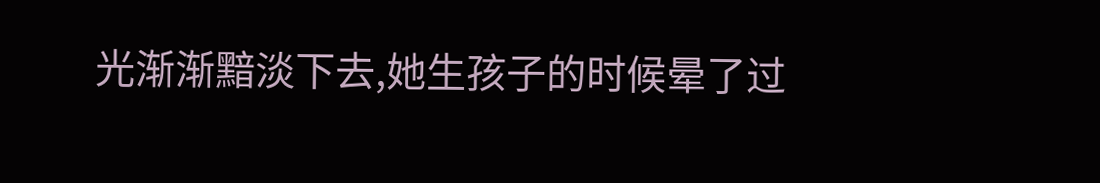光渐渐黯淡下去,她生孩子的时候晕了过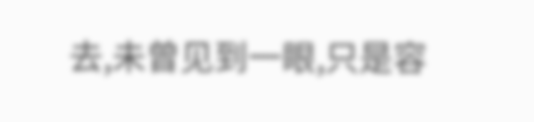去,未曾见到一眼,只是容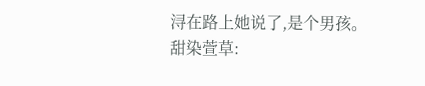浔在路上她说了,是个男孩。
甜染萱草: